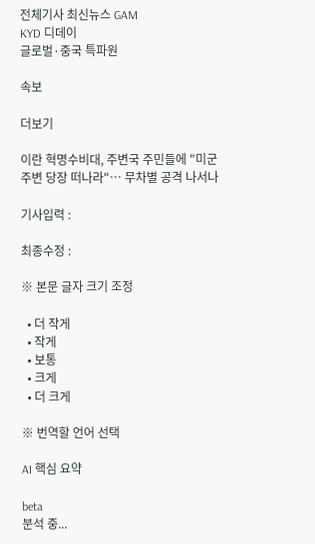전체기사 최신뉴스 GAM
KYD 디데이
글로벌·중국 특파원

속보

더보기

이란 혁명수비대, 주변국 주민들에 "미군 주변 당장 떠나라"… 무차별 공격 나서나

기사입력 :

최종수정 :

※ 본문 글자 크기 조정

  • 더 작게
  • 작게
  • 보통
  • 크게
  • 더 크게

※ 번역할 언어 선택

AI 핵심 요약

beta
분석 중...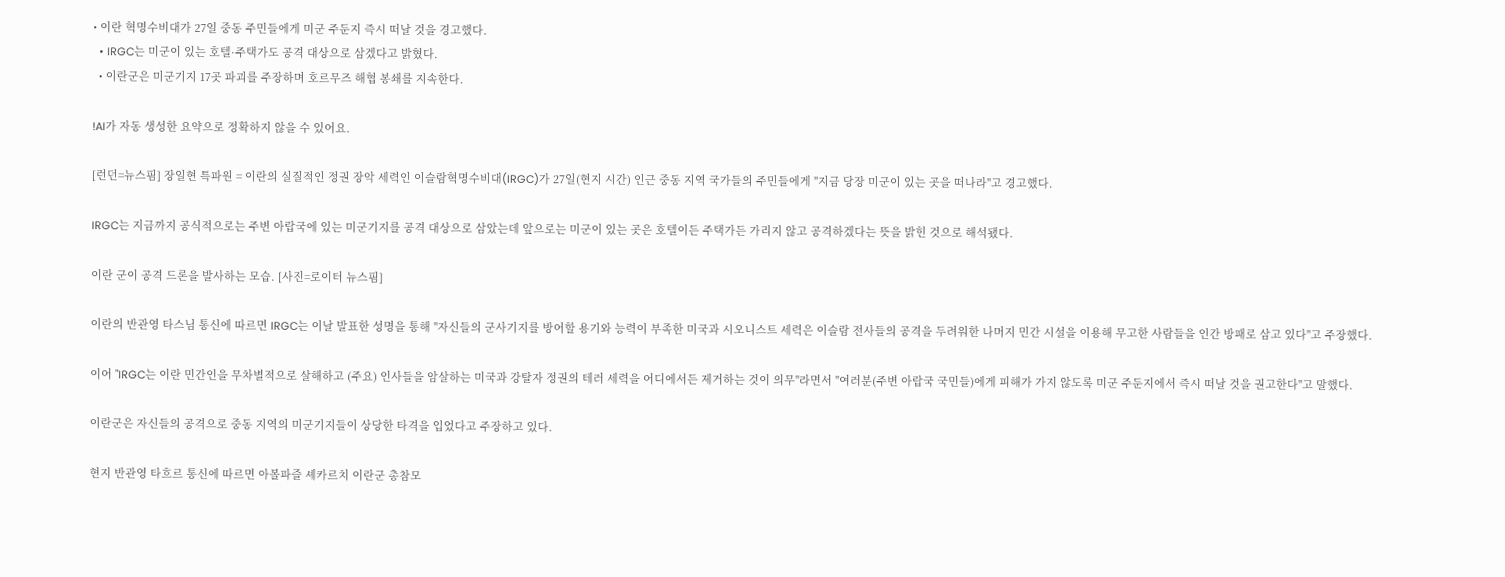• 이란 혁명수비대가 27일 중동 주민들에게 미군 주둔지 즉시 떠날 것을 경고했다.
  • IRGC는 미군이 있는 호텔·주택가도 공격 대상으로 삼겠다고 밝혔다.
  • 이란군은 미군기지 17곳 파괴를 주장하며 호르무즈 해협 봉쇄를 지속한다.

!AI가 자동 생성한 요약으로 정확하지 않을 수 있어요.

[런던=뉴스핌] 장일현 특파원 = 이란의 실질적인 정권 장악 세력인 이슬람혁명수비대(IRGC)가 27일(현지 시간) 인근 중동 지역 국가들의 주민들에게 "지금 당장 미군이 있는 곳을 떠나라"고 경고했다.

IRGC는 지금까지 공식적으로는 주변 아랍국에 있는 미군기지를 공격 대상으로 삼았는데 앞으로는 미군이 있는 곳은 호텔이든 주택가든 가리지 않고 공격하겠다는 뜻을 밝힌 것으로 해석됐다.

이란 군이 공격 드론을 발사하는 모습. [사진=로이터 뉴스핌]

이란의 반관영 타스님 통신에 따르면 IRGC는 이날 발표한 성명을 통해 "자신들의 군사기지를 방어할 용기와 능력이 부족한 미국과 시오니스트 세력은 이슬람 전사들의 공격을 두려워한 나머지 민간 시설을 이용해 무고한 사람들을 인간 방패로 삼고 있다"고 주장했다.

이어 "IRGC는 이란 민간인을 무차별적으로 살해하고 (주요) 인사들을 암살하는 미국과 강탈자 정권의 테러 세력을 어디에서든 제거하는 것이 의무"라면서 "여러분(주변 아랍국 국민들)에게 피해가 가지 않도록 미군 주둔지에서 즉시 떠날 것을 권고한다"고 말했다.

이란군은 자신들의 공격으로 중동 지역의 미군기지들이 상당한 타격을 입었다고 주장하고 있다.

현지 반관영 타흐르 통신에 따르면 아볼파즐 셰카르치 이란군 총참모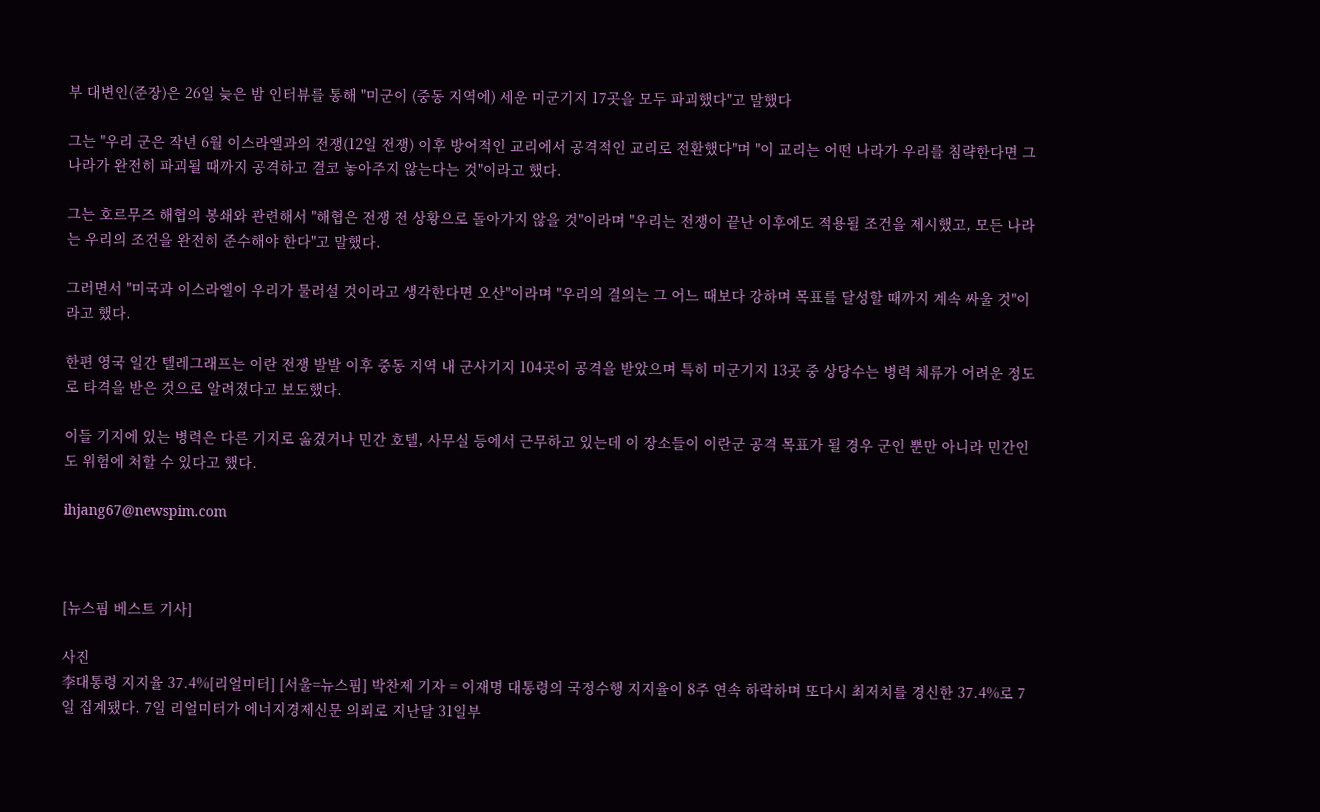부 대변인(준장)은 26일 늦은 밤 인터뷰를 통해 "미군이 (중동 지역에) 세운 미군기지 17곳을 모두 파괴했다"고 말했다

그는 "우리 군은 작년 6월 이스라엘과의 전쟁(12일 전쟁) 이후 방어적인 교리에서 공격적인 교리로 전환했다"며 "이 교리는 어떤 나라가 우리를 침략한다면 그 나라가 완전히 파괴될 때까지 공격하고 결코 놓아주지 않는다는 것"이라고 했다.

그는 호르무즈 해협의 봉쇄와 관련해서 "해협은 전쟁 전 상황으로 돌아가지 않을 것"이라며 "우리는 전쟁이 끝난 이후에도 적용될 조건을 제시했고, 모든 나라는 우리의 조건을 완전히 준수해야 한다"고 말했다.

그러면서 "미국과 이스라엘이 우리가 물러설 것이라고 생각한다면 오산"이라며 "우리의 결의는 그 어느 때보다 강하며 목표를 달성할 때까지 계속 싸울 것"이라고 했다.

한편 영국 일간 텔레그래프는 이란 전쟁 발발 이후 중동 지역 내 군사기지 104곳이 공격을 받았으며 특히 미군기지 13곳 중 상당수는 병력 체류가 어려운 정도로 타격을 받은 것으로 알려졌다고 보도했다.

이들 기지에 있는 병력은 다른 기지로 옮겼거나 민간 호텔, 사무실 등에서 근무하고 있는데 이 장소들이 이란군 공격 목표가 될 경우 군인 뿐만 아니라 민간인도 위험에 처할 수 있다고 했다.

ihjang67@newspim.com



[뉴스핌 베스트 기사]

사진
李대통령 지지율 37.4%[리얼미터] [서울=뉴스핌] 박찬제 기자 = 이재명 대통령의 국정수행 지지율이 8주 연속 하락하며 또다시 최저치를 경신한 37.4%로 7일 집계됐다. 7일 리얼미터가 에너지경제신문 의뢰로 지난달 31일부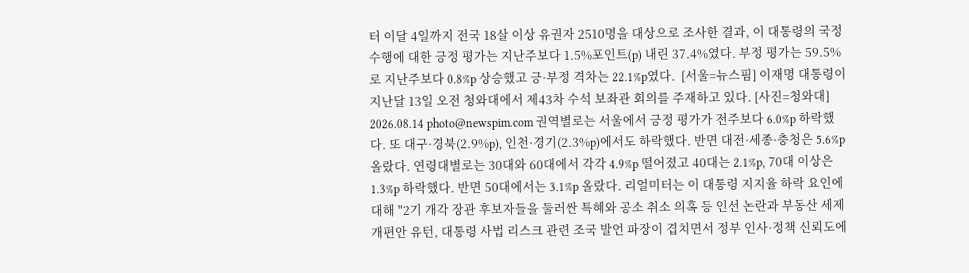터 이달 4일까지 전국 18살 이상 유권자 2510명을 대상으로 조사한 결과, 이 대통령의 국정수행에 대한 긍정 평가는 지난주보다 1.5%포인트(p) 내린 37.4%였다. 부정 평가는 59.5%로 지난주보다 0.8%p 상승했고 긍·부정 격차는 22.1%p였다.  [서울=뉴스핌] 이재명 대통령이 지난달 13일 오전 청와대에서 제43차 수석 보좌관 회의를 주재하고 있다. [사진=청와대] 2026.08.14 photo@newspim.com 권역별로는 서울에서 긍정 평가가 전주보다 6.0%p 하락했다. 또 대구·경북(2.9%p), 인천·경기(2.3%p)에서도 하락했다. 반면 대전·세종·충청은 5.6%p 올랐다. 연령대별로는 30대와 60대에서 각각 4.9%p 떨어졌고 40대는 2.1%p, 70대 이상은 1.3%p 하락했다. 반면 50대에서는 3.1%p 올랐다. 리얼미터는 이 대통령 지지율 하락 요인에 대해 "2기 개각 장관 후보자들을 둘러싼 특혜와 공소 취소 의혹 등 인선 논란과 부동산 세제 개편안 유턴, 대통령 사법 리스크 관련 조국 발언 파장이 겹치면서 정부 인사·정책 신뢰도에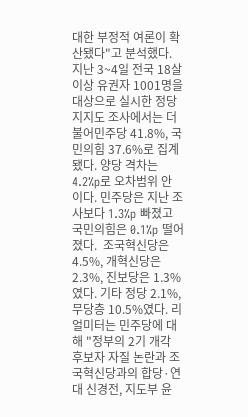대한 부정적 여론이 확산됐다"고 분석했다. 지난 3~4일 전국 18살 이상 유권자 1001명을 대상으로 실시한 정당 지지도 조사에서는 더불어민주당 41.8%, 국민의힘 37.6%로 집계됐다. 양당 격차는 4.2%p로 오차범위 안 이다. 민주당은 지난 조사보다 1.3%p 빠졌고 국민의힘은 0.1%p 떨어졌다.  조국혁신당은 4.5%, 개혁신당은 2.3%, 진보당은 1.3%였다. 기타 정당 2.1%, 무당층 10.5%였다. 리얼미터는 민주당에 대해 "정부의 2기 개각 후보자 자질 논란과 조국혁신당과의 합당·연대 신경전, 지도부 윤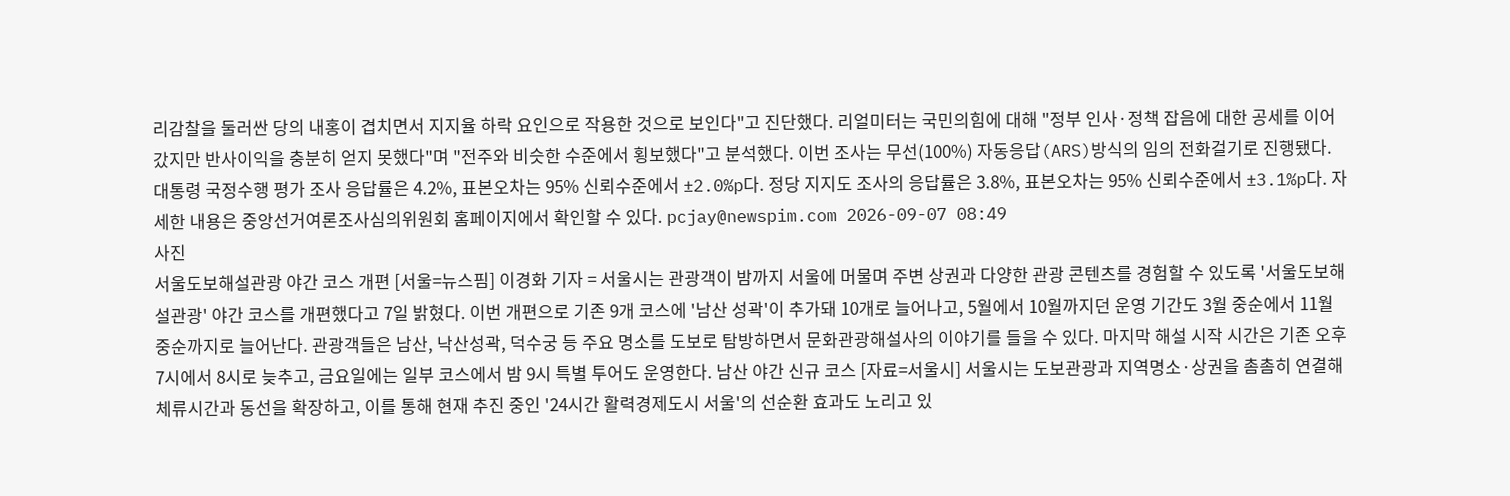리감찰을 둘러싼 당의 내홍이 겹치면서 지지율 하락 요인으로 작용한 것으로 보인다"고 진단했다. 리얼미터는 국민의힘에 대해 "정부 인사·정책 잡음에 대한 공세를 이어갔지만 반사이익을 충분히 얻지 못했다"며 "전주와 비슷한 수준에서 횡보했다"고 분석했다. 이번 조사는 무선(100%) 자동응답(ARS)방식의 임의 전화걸기로 진행됐다. 대통령 국정수행 평가 조사 응답률은 4.2%, 표본오차는 95% 신뢰수준에서 ±2.0%p다. 정당 지지도 조사의 응답률은 3.8%, 표본오차는 95% 신뢰수준에서 ±3.1%p다. 자세한 내용은 중앙선거여론조사심의위원회 홈페이지에서 확인할 수 있다. pcjay@newspim.com 2026-09-07 08:49
사진
서울도보해설관광 야간 코스 개편 [서울=뉴스핌] 이경화 기자 = 서울시는 관광객이 밤까지 서울에 머물며 주변 상권과 다양한 관광 콘텐츠를 경험할 수 있도록 '서울도보해설관광' 야간 코스를 개편했다고 7일 밝혔다. 이번 개편으로 기존 9개 코스에 '남산 성곽'이 추가돼 10개로 늘어나고, 5월에서 10월까지던 운영 기간도 3월 중순에서 11월 중순까지로 늘어난다. 관광객들은 남산, 낙산성곽, 덕수궁 등 주요 명소를 도보로 탐방하면서 문화관광해설사의 이야기를 들을 수 있다. 마지막 해설 시작 시간은 기존 오후 7시에서 8시로 늦추고, 금요일에는 일부 코스에서 밤 9시 특별 투어도 운영한다. 남산 야간 신규 코스 [자료=서울시] 서울시는 도보관광과 지역명소·상권을 촘촘히 연결해 체류시간과 동선을 확장하고, 이를 통해 현재 추진 중인 '24시간 활력경제도시 서울'의 선순환 효과도 노리고 있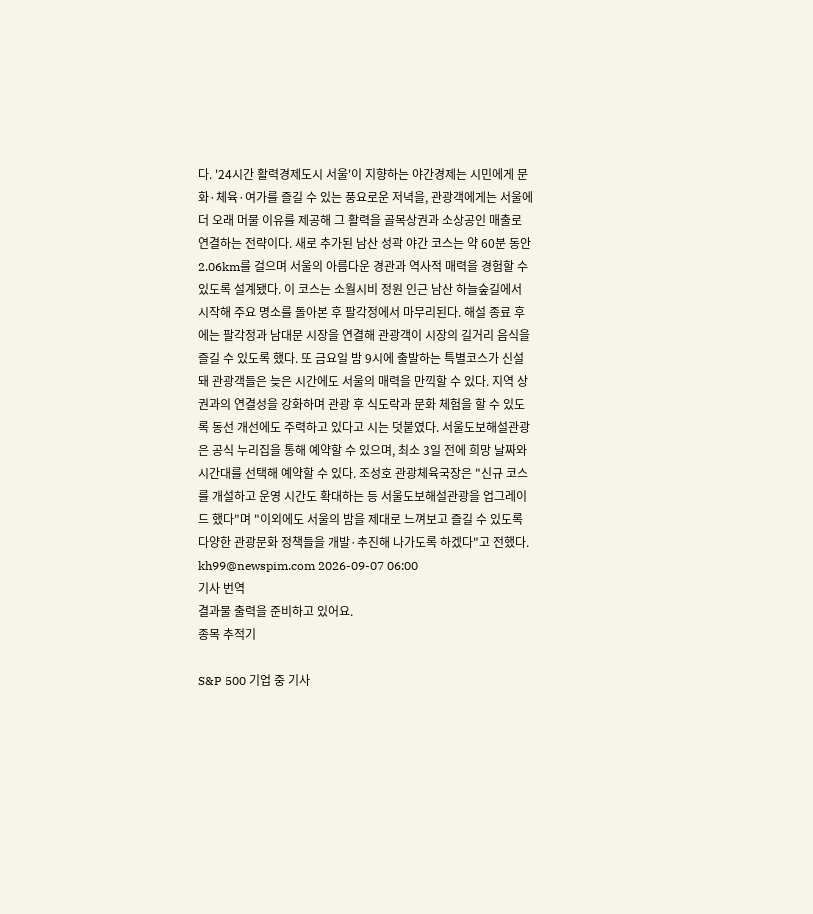다. '24시간 활력경제도시 서울'이 지향하는 야간경제는 시민에게 문화·체육·여가를 즐길 수 있는 풍요로운 저녁을, 관광객에게는 서울에 더 오래 머물 이유를 제공해 그 활력을 골목상권과 소상공인 매출로 연결하는 전략이다. 새로 추가된 남산 성곽 야간 코스는 약 60분 동안 2.06km를 걸으며 서울의 아름다운 경관과 역사적 매력을 경험할 수 있도록 설계됐다. 이 코스는 소월시비 정원 인근 남산 하늘숲길에서 시작해 주요 명소를 돌아본 후 팔각정에서 마무리된다. 해설 종료 후에는 팔각정과 남대문 시장을 연결해 관광객이 시장의 길거리 음식을 즐길 수 있도록 했다. 또 금요일 밤 9시에 출발하는 특별코스가 신설돼 관광객들은 늦은 시간에도 서울의 매력을 만끽할 수 있다. 지역 상권과의 연결성을 강화하며 관광 후 식도락과 문화 체험을 할 수 있도록 동선 개선에도 주력하고 있다고 시는 덧붙였다. 서울도보해설관광은 공식 누리집을 통해 예약할 수 있으며, 최소 3일 전에 희망 날짜와 시간대를 선택해 예약할 수 있다. 조성호 관광체육국장은 "신규 코스를 개설하고 운영 시간도 확대하는 등 서울도보해설관광을 업그레이드 했다"며 "이외에도 서울의 밤을 제대로 느껴보고 즐길 수 있도록 다양한 관광문화 정책들을 개발·추진해 나가도록 하겠다"고 전했다. kh99@newspim.com 2026-09-07 06:00
기사 번역
결과물 출력을 준비하고 있어요.
종목 추적기

S&P 500 기업 중 기사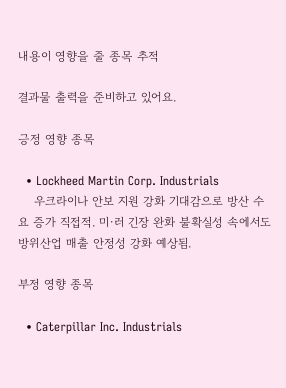내용이 영향을 줄 종목 추적

결과물 출력을 준비하고 있어요.

긍정 영향 종목

  • Lockheed Martin Corp. Industrials
    우크라이나 안보 지원 강화 기대감으로 방산 수요 증가 직접적. 미·러 긴장 완화 불확실성 속에서도 방위산업 매출 안정성 강화 예상됨.

부정 영향 종목

  • Caterpillar Inc. Industrials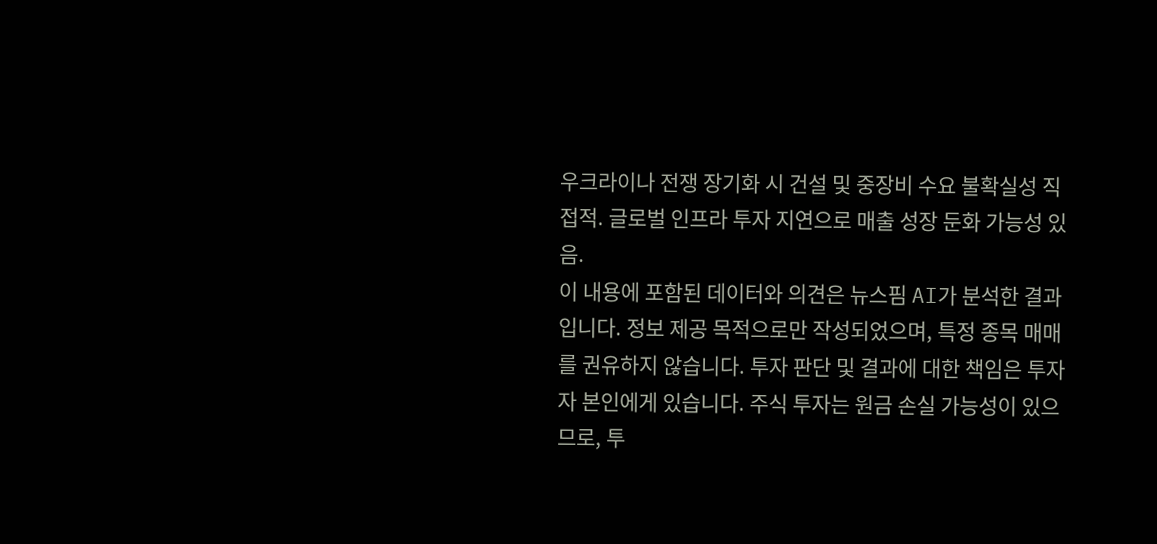우크라이나 전쟁 장기화 시 건설 및 중장비 수요 불확실성 직접적. 글로벌 인프라 투자 지연으로 매출 성장 둔화 가능성 있음.
이 내용에 포함된 데이터와 의견은 뉴스핌 AI가 분석한 결과입니다. 정보 제공 목적으로만 작성되었으며, 특정 종목 매매를 권유하지 않습니다. 투자 판단 및 결과에 대한 책임은 투자자 본인에게 있습니다. 주식 투자는 원금 손실 가능성이 있으므로, 투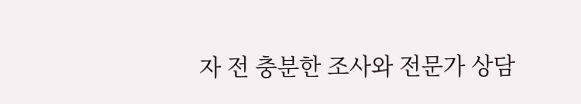자 전 충분한 조사와 전문가 상담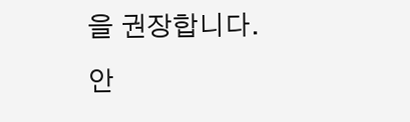을 권장합니다.
안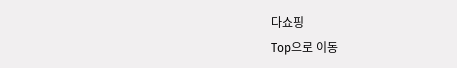다쇼핑
Top으로 이동